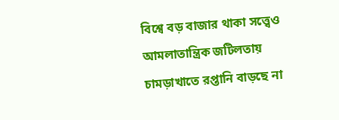বিশ্বে বড় বাজার থাকা সত্ত্বেও আমলাতান্ত্রিক জটিলতায় চামড়াখাতে রপ্তানি বাড়ছে না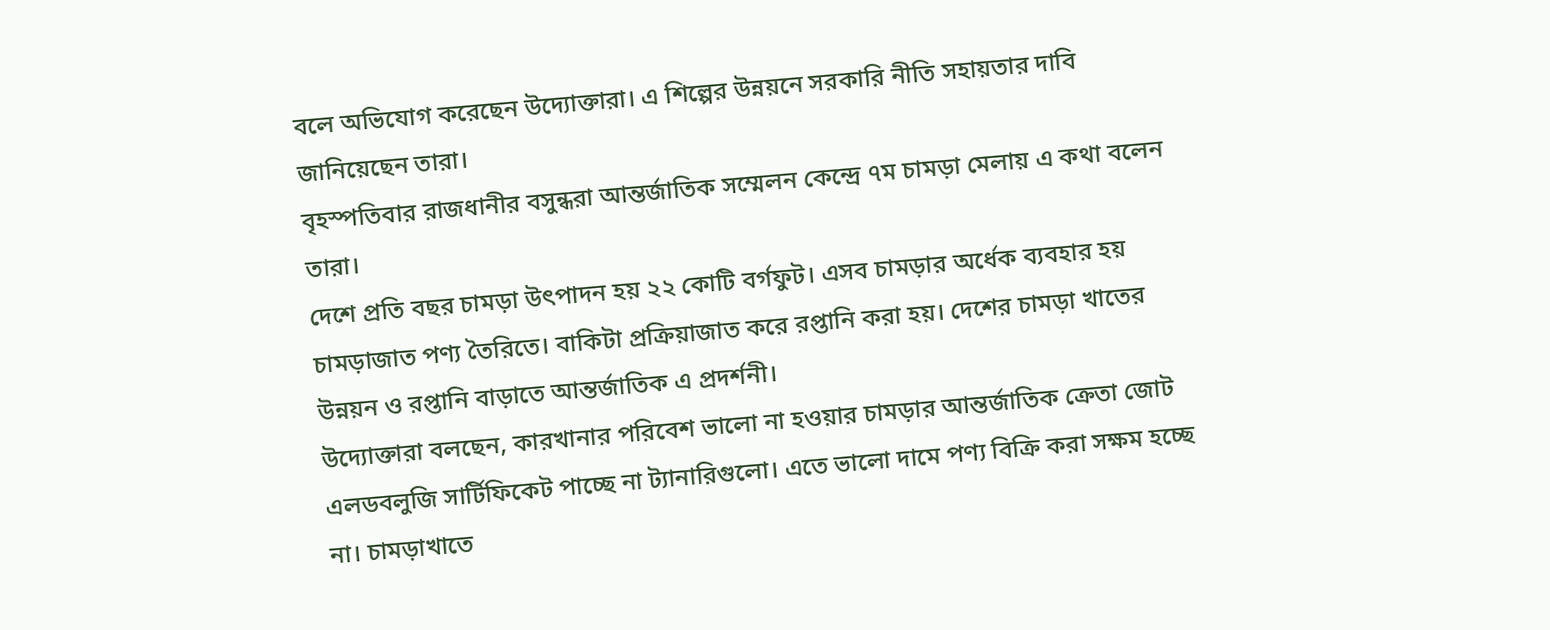বলে অভিযোগ করেছেন উদ্যোক্তারা। এ শিল্পের উন্নয়নে সরকারি নীতি সহায়তার দাবি জানিয়েছেন তারা।
বৃহস্পতিবার রাজধানীর বসুন্ধরা আন্তর্জাতিক সম্মেলন কেন্দ্রে ৭ম চামড়া মেলায় এ কথা বলেন তারা।
দেশে প্রতি বছর চামড়া উৎপাদন হয় ২২ কোটি বর্গফুট। এসব চামড়ার অর্ধেক ব্যবহার হয় চামড়াজাত পণ্য তৈরিতে। বাকিটা প্রক্রিয়াজাত করে রপ্তানি করা হয়। দেশের চামড়া খাতের উন্নয়ন ও রপ্তানি বাড়াতে আন্তর্জাতিক এ প্রদর্শনী।
উদ্যোক্তারা বলছেন, কারখানার পরিবেশ ভালো না হওয়ার চামড়ার আন্তর্জাতিক ক্রেতা জোট এলডবলুজি সার্টিফিকেট পাচ্ছে না ট্যানারিগুলো। এতে ভালো দামে পণ্য বিক্রি করা সক্ষম হচ্ছে না। চামড়াখাতে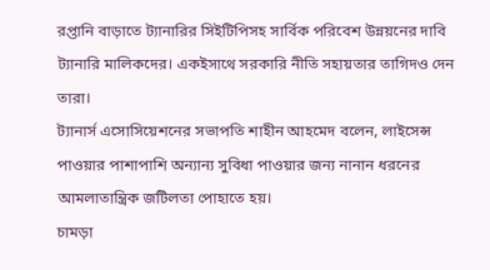রপ্তানি বাড়াতে ট্যানারির সিইটিপিসহ সার্বিক পরিবেশ উন্নয়নের দাবি ট্যানারি মালিকদের। একইসাথে সরকারি নীতি সহায়তার তাগিদও দেন তারা।
ট্যানার্স এসোসিয়েশনের সভাপতি শাহীন আহমেদ বলেন, লাইসেন্স পাওয়ার পাশাপাশি অন্যান্য সুবিধা পাওয়ার জন্য নানান ধরনের আমলাতান্ত্রিক জটিলতা পোহাতে হয়।
চামড়া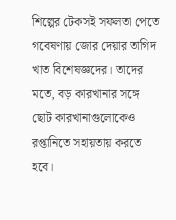শিল্পের টেকসই সফলতা পেতে গবেষণায় জোর দেয়ার তাগিদ খাত বিশেষজ্ঞদের। তাদের মতে, বড় কারখানার সঙ্গে ছোট কারখানাগুলোকেও রপ্তানিতে সহায়তায় করতে হবে।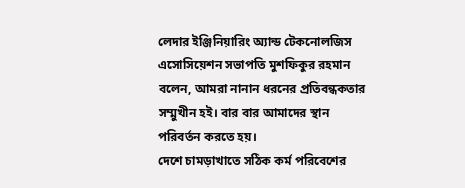লেদার ইঞ্জিনিয়ারিং অ্যান্ড টেকনোলজিস এসোসিয়েশন সভাপতি মুশফিকুর রহমান বলেন, আমরা নানান ধরনের প্রতিবন্ধকতার সম্মুখীন হই। বার বার আমাদের স্থান পরিবর্তন করতে হয়।
দেশে চামড়াখাতে সঠিক কর্ম পরিবেশের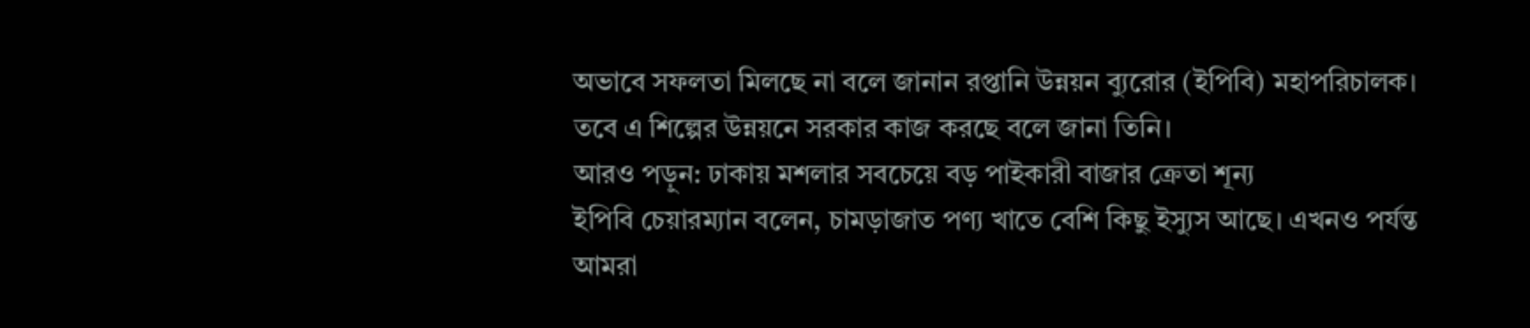অভাবে সফলতা মিলছে না বলে জানান রপ্তানি উন্নয়ন ব্যুরোর (ইপিবি) মহাপরিচালক। তবে এ শিল্পের উন্নয়নে সরকার কাজ করছে বলে জানা তিনি।
আরও পড়ুন: ঢাকায় মশলার সবচেয়ে বড় পাইকারী বাজার ক্রেতা শূন্য
ইপিবি চেয়ারম্যান বলেন, চামড়াজাত পণ্য খাতে বেশি কিছু ইস্যুস আছে। এখনও পর্যন্ত আমরা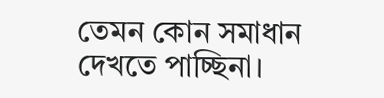তেমন কোন সমাধান দেখতে পাচ্ছিনা।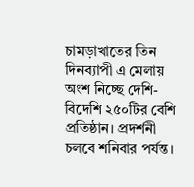চামড়াখাতের তিন দিনব্যাপী এ মেলায় অংশ নিচ্ছে দেশি-বিদেশি ২৫০টির বেশি প্রতিষ্ঠান। প্রদর্শনী চলবে শনিবার পর্যন্ত।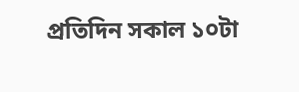প্রতিদিন সকাল ১০টা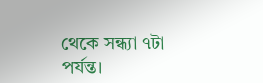থেকে সন্ধ্যা ৭টা পর্যন্ত।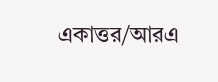একাত্তর/আরএ